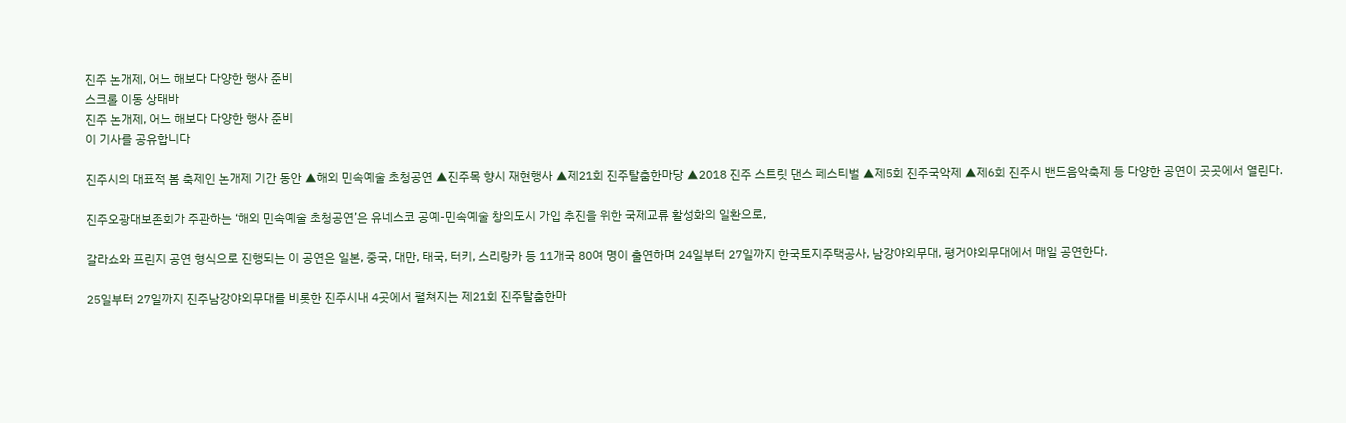진주 논개제, 어느 해보다 다양한 행사 준비
스크롤 이동 상태바
진주 논개제, 어느 해보다 다양한 행사 준비
이 기사를 공유합니다

진주시의 대표적 봄 축제인 논개제 기간 동안 ▲해외 민속예술 초청공연 ▲진주목 향시 재현행사 ▲제21회 진주탈춤한마당 ▲2018 진주 스트릿 댄스 페스티벌 ▲제5회 진주국악제 ▲제6회 진주시 밴드음악축제 등 다양한 공연이 곳곳에서 열린다.

진주오광대보존회가 주관하는 ‘해외 민속예술 초청공연’은 유네스코 공예-민속예술 창의도시 가입 추진을 위한 국제교류 활성화의 일환으로,

갈라쇼와 프린지 공연 형식으로 진행되는 이 공연은 일본, 중국, 대만, 태국, 터키, 스리랑카 등 11개국 80여 명이 출연하며 24일부터 27일까지 한국토지주택공사, 남강야외무대, 평거야외무대에서 매일 공연한다.

25일부터 27일까지 진주남강야외무대를 비롯한 진주시내 4곳에서 펼쳐지는 제21회 진주탈춤한마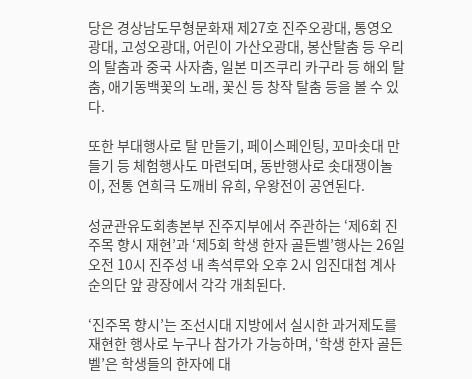당은 경상남도무형문화재 제27호 진주오광대, 통영오광대, 고성오광대, 어린이 가산오광대, 봉산탈춤 등 우리의 탈춤과 중국 사자춤, 일본 미즈쿠리 카구라 등 해외 탈춤, 애기동백꽃의 노래, 꽃신 등 창작 탈춤 등을 볼 수 있다.

또한 부대행사로 탈 만들기, 페이스페인팅, 꼬마솟대 만들기 등 체험행사도 마련되며, 동반행사로 솟대쟁이놀이, 전통 연희극 도깨비 유희, 우왕전이 공연된다.

성균관유도회총본부 진주지부에서 주관하는 ‘제6회 진주목 향시 재현’과 ‘제5회 학생 한자 골든벨’행사는 26일 오전 10시 진주성 내 촉석루와 오후 2시 임진대첩 계사순의단 앞 광장에서 각각 개최된다.

‘진주목 향시’는 조선시대 지방에서 실시한 과거제도를 재현한 행사로 누구나 참가가 가능하며, ‘학생 한자 골든벨’은 학생들의 한자에 대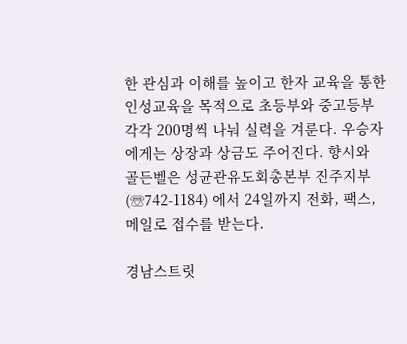한 관심과 이해를 높이고 한자 교육을 통한 인성교육을 목적으로 초등부와 중고등부 각각 200명씩 나눠 실력을 겨룬다. 우승자에게는 상장과 상금도 주어진다. 향시와 골든벨은 성균관유도회총본부 진주지부(☏742-1184) 에서 24일까지 전화, 팩스, 메일로 접수를 받는다.

경남스트릿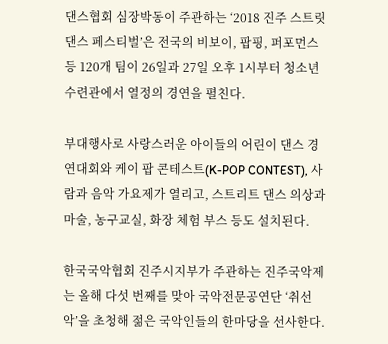댄스협회 심장박동이 주관하는 ‘2018 진주 스트릿 댄스 페스티벌’은 전국의 비보이, 팝핑, 퍼포먼스 등 120개 팀이 26일과 27일 오후 1시부터 청소년 수련관에서 열정의 경연을 펼친다.

부대행사로 사랑스러운 아이들의 어린이 댄스 경연대회와 케이 팝 콘테스트(K-POP CONTEST), 사람과 음악 가요제가 열리고, 스트리트 댄스 의상과 마술, 농구교실, 화장 체험 부스 등도 설치된다.

한국국악협회 진주시지부가 주관하는 진주국악제는 올해 다섯 번째를 맞아 국악전문공연단 ‘취선악’을 초청해 젊은 국악인들의 한마당을 선사한다.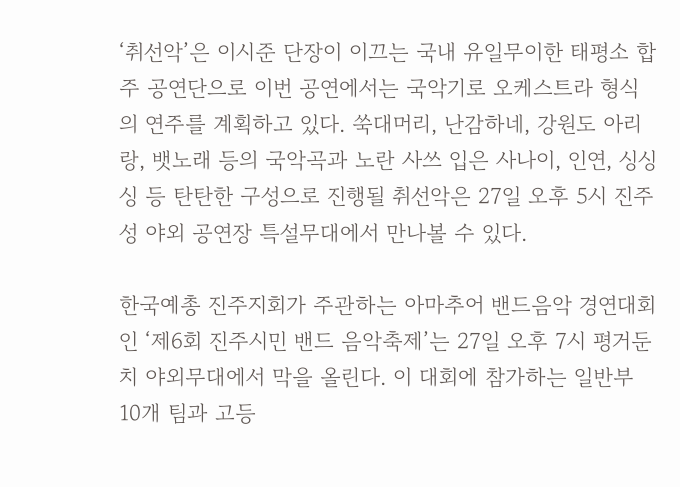‘취선악’은 이시준 단장이 이끄는 국내 유일무이한 태평소 합주 공연단으로 이번 공연에서는 국악기로 오케스트라 형식의 연주를 계획하고 있다. 쑥대머리, 난감하네, 강원도 아리랑, 뱃노래 등의 국악곡과 노란 사쓰 입은 사나이, 인연, 싱싱싱 등 탄탄한 구성으로 진행될 취선악은 27일 오후 5시 진주성 야외 공연장 특설무대에서 만나볼 수 있다.

한국예총 진주지회가 주관하는 아마추어 밴드음악 경연대회인 ‘제6회 진주시민 밴드 음악축제’는 27일 오후 7시 평거둔치 야외무대에서 막을 올린다. 이 대회에 참가하는 일반부 10개 팀과 고등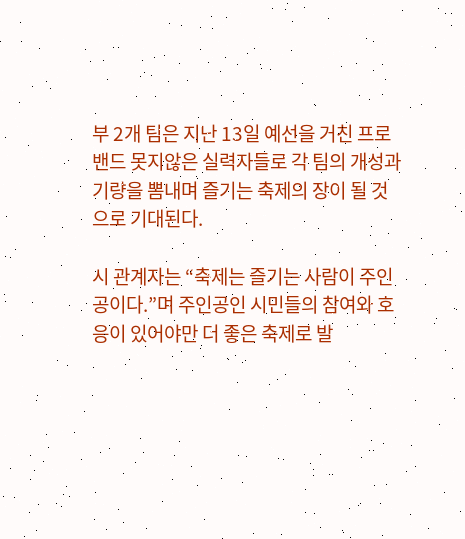부 2개 팀은 지난 13일 예선을 거친 프로 밴드 못지않은 실력자들로 각 팀의 개성과 기량을 뽐내며 즐기는 축제의 장이 될 것으로 기대된다.

시 관계자는 “축제는 즐기는 사람이 주인공이다.”며 주인공인 시민들의 참여와 호응이 있어야만 더 좋은 축제로 발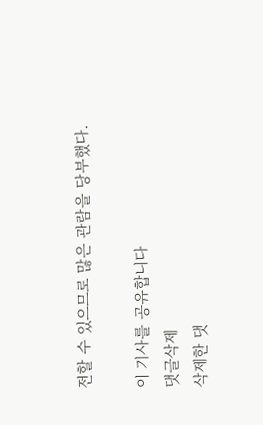전할 수 있으므로 많은 관람을 당부했다.

이 기사를 공유합니다
댓글삭제
삭제한 댓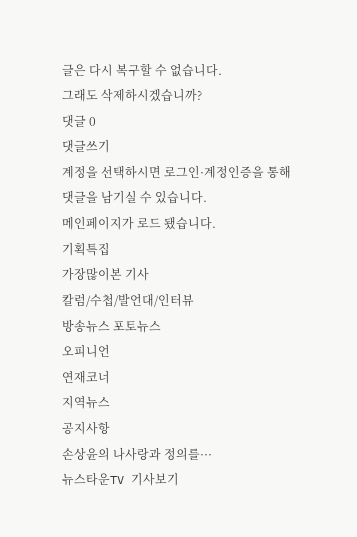글은 다시 복구할 수 없습니다.
그래도 삭제하시겠습니까?
댓글 0
댓글쓰기
계정을 선택하시면 로그인·계정인증을 통해
댓글을 남기실 수 있습니다.
메인페이지가 로드 됐습니다.
기획특집
가장많이본 기사
칼럼/수첩/발언대/인터뷰
방송뉴스 포토뉴스
오피니언
연재코너
지역뉴스
공지사항
손상윤의 나사랑과 정의를···
뉴스타운TV 기사보기